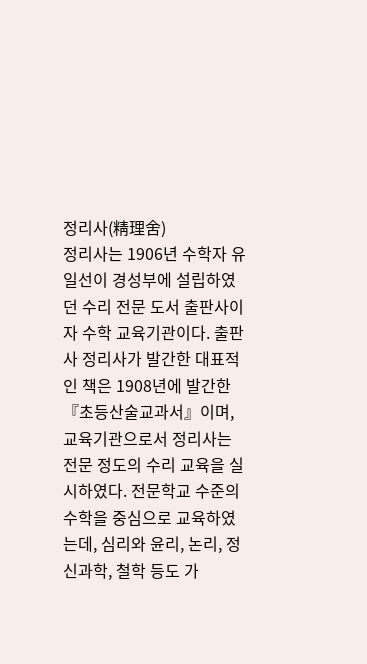정리사(精理舍)
정리사는 1906년 수학자 유일선이 경성부에 설립하였던 수리 전문 도서 출판사이자 수학 교육기관이다. 출판사 정리사가 발간한 대표적인 책은 1908년에 발간한 『초등산술교과서』이며, 교육기관으로서 정리사는 전문 정도의 수리 교육을 실시하였다. 전문학교 수준의 수학을 중심으로 교육하였는데, 심리와 윤리, 논리, 정신과학, 철학 등도 가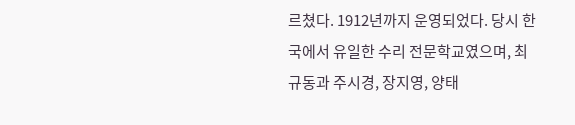르쳤다. 1912년까지 운영되었다. 당시 한국에서 유일한 수리 전문학교였으며, 최규동과 주시경, 장지영, 양태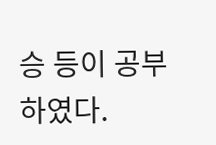승 등이 공부하였다.